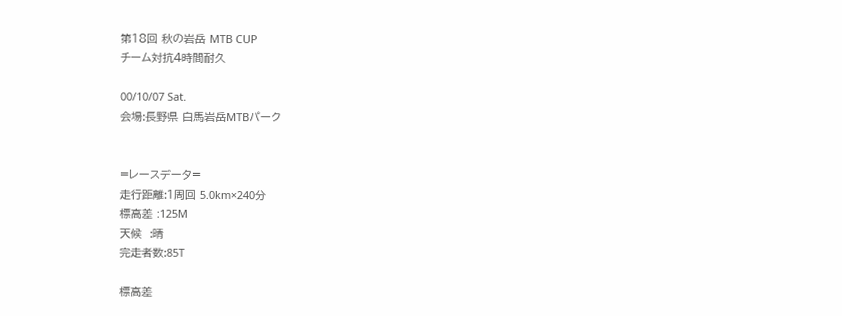第18回 秋の岩岳 MTB CUP
チーム対抗4時間耐久

00/10/07 Sat.
会場:長野県 白馬岩岳MTBパーク


=レースデータ=
走行距離:1周回 5.0km×240分
標高差 :125M
天候  :晴
完走者数:85T

標高差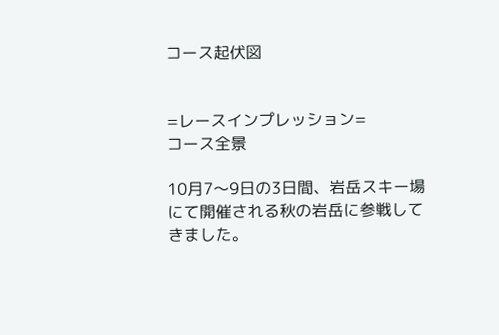コース起伏図


=レースインプレッション=
コース全景

10月7〜9日の3日間、岩岳スキー場にて開催される秋の岩岳に参戦してきました。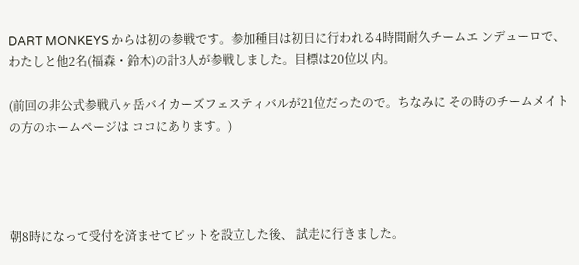DART MONKEYS からは初の参戦です。参加種目は初日に行われる4時間耐久チームエ ンデューロで、わたしと他2名(福森・鈴木)の計3人が参戦しました。目標は20位以 内。

(前回の非公式参戦八ヶ岳バイカーズフェスティバルが21位だったので。ちなみに その時のチームメイトの方のホームページは ココにあります。)




朝8時になって受付を済ませてピットを設立した後、 試走に行きました。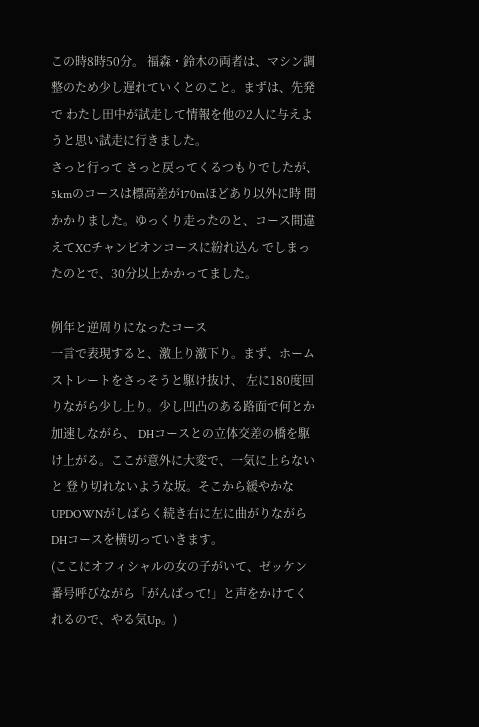この時8時50分。 福森・鈴木の両者は、マシン調整のため少し遅れていくとのこと。まずは、先発で わたし田中が試走して情報を他の2人に与えようと思い試走に行きました。
さっと行って さっと戻ってくるつもりでしたが、5kmのコースは標高差が170mほどあり以外に時 間かかりました。ゆっくり走ったのと、コース間違えてXCチャンピオンコースに紛れ込ん でしまったのとで、30分以上かかってました。

例年と逆周りになったコース
一言で表現すると、激上り激下り。まず、ホームストレートをさっそうと駆け抜け、 左に180度回りながら少し上り。少し凹凸のある路面で何とか加速しながら、 DHコースとの立体交差の橋を駆け上がる。ここが意外に大変で、一気に上らないと 登り切れないような坂。そこから緩やかなUPDOWNがしばらく続き右に左に曲がりながら DHコースを横切っていきます。
(ここにオフィシャルの女の子がいて、ゼッケン番号呼びながら「がんばって!」と声をかけてくれるので、やる気Up。)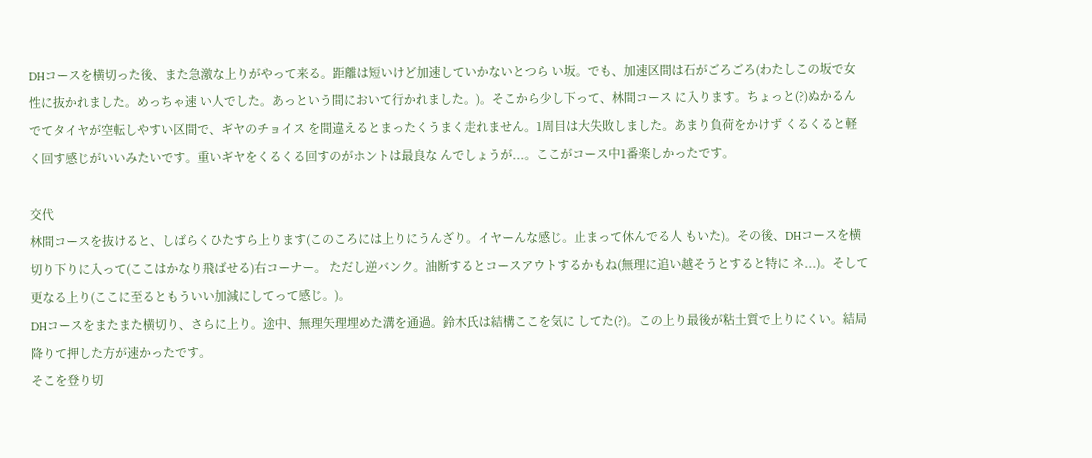DHコースを横切った後、また急激な上りがやって来る。距離は短いけど加速していかないとつら い坂。でも、加速区間は石がごろごろ(わたしこの坂で女性に抜かれました。めっちゃ速 い人でした。あっという間において行かれました。)。そこから少し下って、林間コース に入ります。ちょっと(?)ぬかるんでてタイヤが空転しやすい区間で、ギヤのチョイス を間違えるとまったくうまく走れません。1周目は大失敗しました。あまり負荷をかけず くるくると軽く回す感じがいいみたいです。重いギヤをくるくる回すのがホントは最良な んでしょうが...。ここがコース中1番楽しかったです。

交代
林間コースを抜けると、しばらくひたすら上ります(このころには上りにうんざり。イヤーんな感じ。止まって休んでる人 もいた)。その後、DHコースを横切り下りに入って(ここはかなり飛ばせる)右コーナー。 ただし逆バンク。油断するとコースアウトするかもね(無理に追い越そうとすると特に ネ...)。そして更なる上り(ここに至るともういい加減にしてって感じ。)。
DHコースをまたまた横切り、さらに上り。途中、無理矢理埋めた溝を通過。鈴木氏は結構ここを気に してた(?)。この上り最後が粘土質で上りにくい。結局降りて押した方が速かったです。
そこを登り切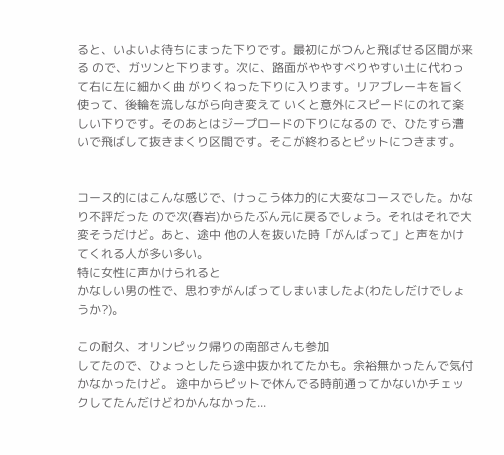ると、いよいよ待ちにまった下りです。最初にがつんと飛ばせる区間が来る ので、ガツンと下ります。次に、路面がややすべりやすい土に代わって右に左に細かく曲 がりくねった下りに入ります。リアブレーキを旨く使って、後輪を流しながら向き変えて いくと意外にスピードにのれて楽しい下りです。そのあとはジープロードの下りになるの で、ひたすら漕いで飛ばして抜きまくり区間です。そこが終わるとピットにつきます。


コース的にはこんな感じで、けっこう体力的に大変なコースでした。かなり不評だった ので次(春岩)からたぶん元に戻るでしょう。それはそれで大変そうだけど。あと、途中 他の人を抜いた時「がんばって」と声をかけてくれる人が多い多い。
特に女性に声かけられると
かなしい男の性で、思わずがんばってしまいましたよ(わたしだけでしょうか?)。

この耐久、オリンピック帰りの南部さんも参加
してたので、ひょっとしたら途中抜かれてたかも。余裕無かったんで気付かなかったけど。 途中からピットで休んでる時前通ってかないかチェックしてたんだけどわかんなかった...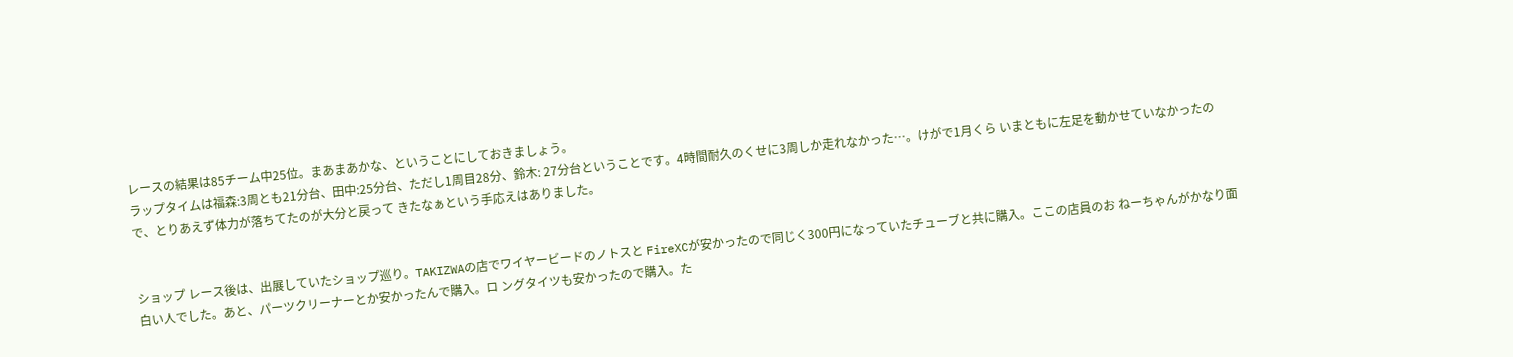レースの結果は85チーム中25位。まあまあかな、ということにしておきましょう。
ラップタイムは福森:3周とも21分台、田中:25分台、ただし1周目28分、鈴木: 27分台ということです。4時間耐久のくせに3周しか走れなかった…。けがで1月くら いまともに左足を動かせていなかったので、とりあえず体力が落ちてたのが大分と戻って きたなぁという手応えはありました。


ショップ レース後は、出展していたショップ巡り。TAKIZWAの店でワイヤービードのノトスと FireXCが安かったので同じく300円になっていたチューブと共に購入。ここの店員のお ねーちゃんがかなり面白い人でした。あと、パーツクリーナーとか安かったんで購入。ロ ングタイツも安かったので購入。た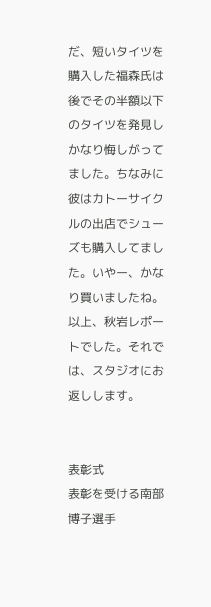だ、短いタイツを購入した福森氏は後でその半額以下 のタイツを発見しかなり悔しがってました。ちなみに彼はカトーサイクルの出店でシュー ズも購入してました。いやー、かなり買いましたね。
以上、秋岩レポートでした。それでは、スタジオにお返しします。


表彰式
表彰を受ける南部博子選手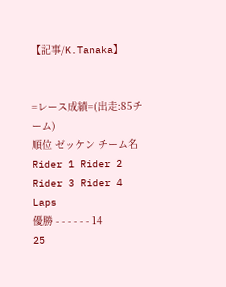【記事/K.Tanaka】


=レース成績=(出走:85チーム)
順位 ゼッケン チーム名 Rider 1 Rider 2 Rider 3 Rider 4 Laps
優勝 - - - - - - 14
25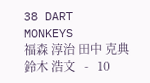38 DART
MONKEYS
福森 淳治 田中 克典 鈴木 浩文   -   10